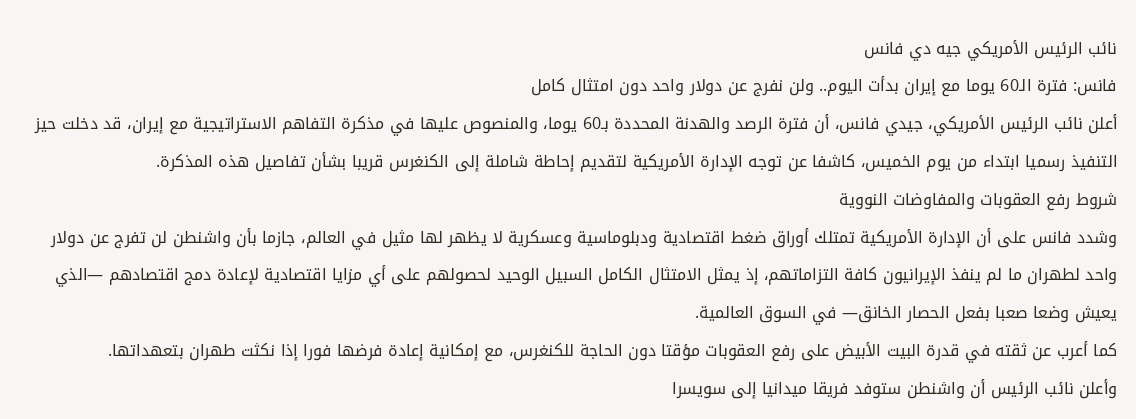نائب الرئيس الأمريكي جيه دي فانس
فانس: فترة الـ60 يوما مع إيران بدأت اليوم.. ولن نفرج عن دولار واحد دون امتثال كامل
أعلن نائب الرئيس الأمريكي، جيدي فانس، أن فترة الرصد والهدنة المحددة بـ60 يوما، والمنصوص عليها في مذكرة التفاهم الاستراتيجية مع إيران، قد دخلت حيز التنفيذ رسميا ابتداء من يوم الخميس، كاشفا عن توجه الإدارة الأمريكية لتقديم إحاطة شاملة إلى الكنغرس قريبا بشأن تفاصيل هذه المذكرة.
شروط رفع العقوبات والمفاوضات النووية
وشدد فانس على أن الإدارة الأمريكية تمتلك أوراق ضغط اقتصادية ودبلوماسية وعسكرية لا يظهر لها مثيل في العالم، جازما بأن واشنطن لن تفرج عن دولار واحد لطهران ما لم ينفذ الإيرانيون كافة التزاماتهم، إذ يمثل الامتثال الكامل السبيل الوحيد لحصولهم على أي مزايا اقتصادية لإعادة دمج اقتصادهم —الذي يعيش وضعا صعبا بفعل الحصار الخانق— في السوق العالمية.
كما أعرب عن ثقته في قدرة البيت الأبيض على رفع العقوبات مؤقتا دون الحاجة للكنغرس، مع إمكانية إعادة فرضها فورا إذا نكثت طهران بتعهداتها.
وأعلن نائب الرئيس أن واشنطن ستوفد فريقا ميدانيا إلى سويسرا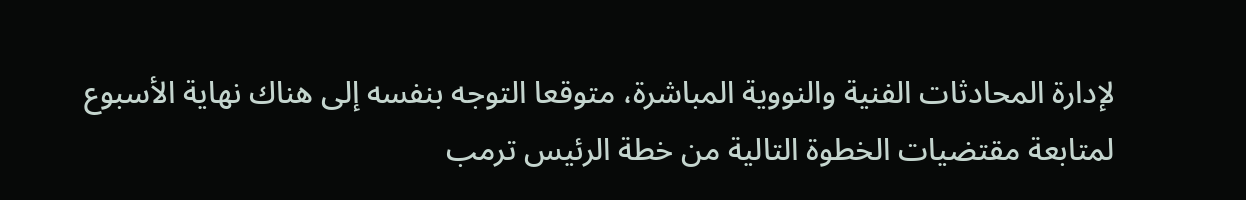لإدارة المحادثات الفنية والنووية المباشرة، متوقعا التوجه بنفسه إلى هناك نهاية الأسبوع لمتابعة مقتضيات الخطوة التالية من خطة الرئيس ترمب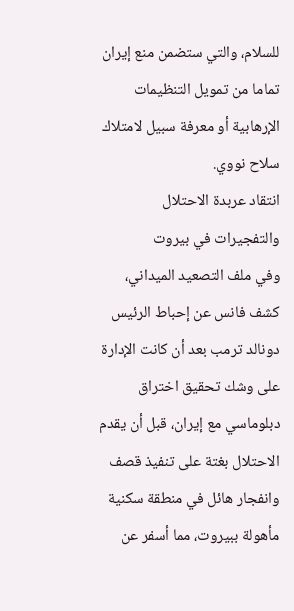للسلام، والتي ستضمن منع إيران تماما من تمويل التنظيمات الإرهابية أو معرفة سبيل لامتلاك سلاح نووي.
انتقاد عربدة الاحتلال والتفجيرات في بيروت
وفي ملف التصعيد الميداني، كشف فانس عن إحباط الرئيس دونالد ترمب بعد أن كانت الإدارة على وشك تحقيق اختراق دبلوماسي مع إيران، قبل أن يقدم الاحتلال بغتة على تنفيذ قصف وانفجار هائل في منطقة سكنية مأهولة ببيروت، مما أسفر عن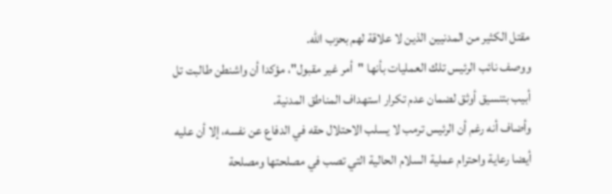مقتل الكثير من المدنيين الذين لا علاقة لهم بحزب الله.
ووصف نائب الرئيس تلك العمليات بأنها "أمر غير مقبول"، مؤكدا أن واشنطن طالبت تل أبيب بتنسيق أوثق لضمان عدم تكرار استهداف المناطق المدنية.
وأضاف أنه رغم أن الرئيس ترمب لا يسلب الاحتلال حقه في الدفاع عن نفسه، إلا أن عليه أيضا رعاية واحترام عملية السلام الحالية التي تصب في مصلحتها ومصلحة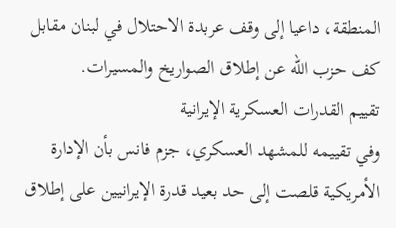المنطقة، داعيا إلى وقف عربدة الاحتلال في لبنان مقابل كف حزب الله عن إطلاق الصواريخ والمسيرات.
تقييم القدرات العسكرية الإيرانية
وفي تقييمه للمشهد العسكري، جزم فانس بأن الإدارة الأمريكية قلصت إلى حد بعيد قدرة الإيرانيين على إطلاق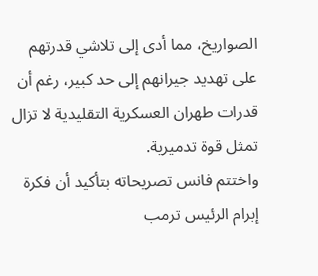الصواريخ، مما أدى إلى تلاشي قدرتهم على تهديد جيرانهم إلى حد كبير، رغم أن قدرات طهران العسكرية التقليدية لا تزال تمثل قوة تدميرية.
واختتم فانس تصريحاته بتأكيد أن فكرة إبرام الرئيس ترمب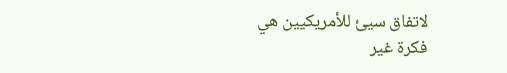لاتفاق سيئ للأمريكيين هي فكرة غير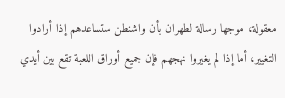معقولة، موجها رسالة لطهران بأن واشنطن ستساعدهم إذا أرادوا التغيير، أما إذا لم يغيروا نهجهم فإن جميع أوراق اللعبة تقع بين أيدي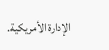الإدارة الأمريكية.